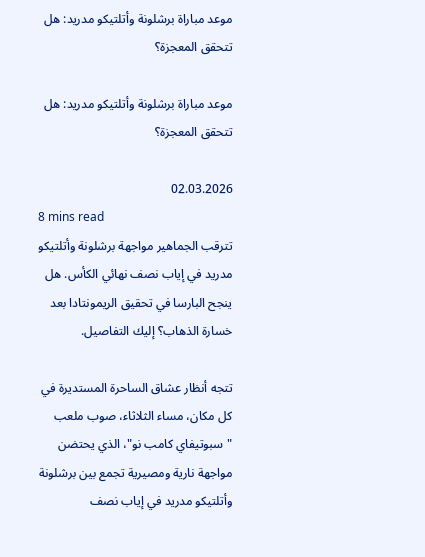موعد مباراة برشلونة وأتلتيكو مدريد: هل تتحقق المعجزة؟

موعد مباراة برشلونة وأتلتيكو مدريد: هل تتحقق المعجزة؟

02.03.2026
8 mins read
تترقب الجماهير مواجهة برشلونة وأتلتيكو مدريد في إياب نصف نهائي الكأس. هل ينجح البارسا في تحقيق الريمونتادا بعد خسارة الذهاب؟ إليك التفاصيل.

تتجه أنظار عشاق الساحرة المستديرة في كل مكان، مساء الثلاثاء، صوب ملعب "سبوتيفاي كامب نو"، الذي يحتضن مواجهة نارية ومصيرية تجمع بين برشلونة وأتلتيكو مدريد في إياب نصف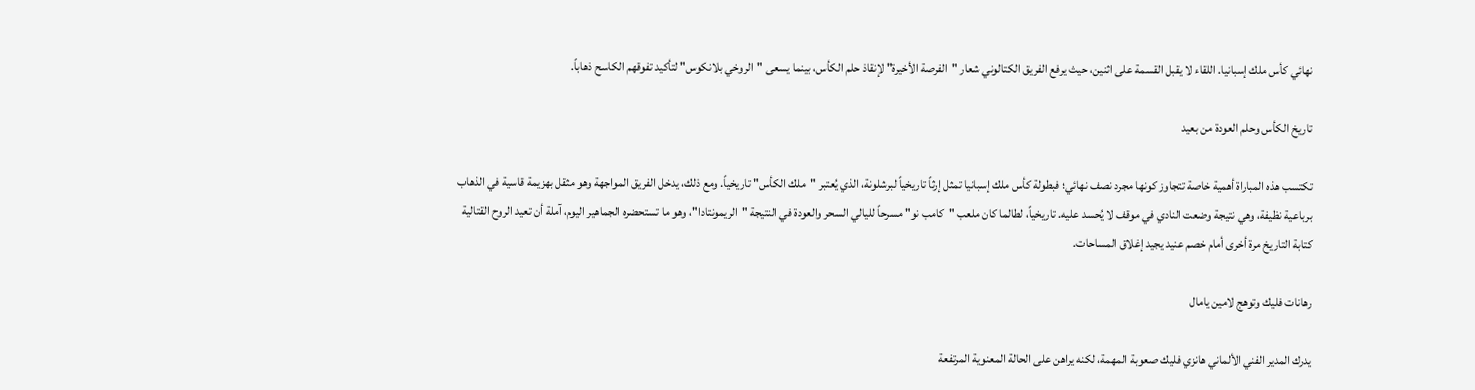نهائي كأس ملك إسبانيا. اللقاء لا يقبل القسمة على اثنين، حيث يرفع الفريق الكتالوني شعار "الفرصة الأخيرة" لإنقاذ حلم الكأس، بينما يسعى "الروخي بلانكوس" لتأكيد تفوقهم الكاسح ذهاباً.

تاريخ الكأس وحلم العودة من بعيد

تكتسب هذه المباراة أهمية خاصة تتجاوز كونها مجرد نصف نهائي؛ فبطولة كأس ملك إسبانيا تمثل إرثاً تاريخياً لبرشلونة، الذي يُعتبر "ملك الكأس" تاريخياً. ومع ذلك، يدخل الفريق المواجهة وهو مثقل بهزيمة قاسية في الذهاب برباعية نظيفة، وهي نتيجة وضعت النادي في موقف لا يُحسد عليه. تاريخياً، لطالما كان ملعب "كامب نو" مسرحاً لليالي السحر والعودة في النتيجة "الريمونتادا"، وهو ما تستحضره الجماهير اليوم، آملة أن تعيد الروح القتالية كتابة التاريخ مرة أخرى أمام خصم عنيد يجيد إغلاق المساحات.

رهانات فليك وتوهج لامين يامال

يدرك المدير الفني الألماني هانزي فليك صعوبة المهمة، لكنه يراهن على الحالة المعنوية المرتفعة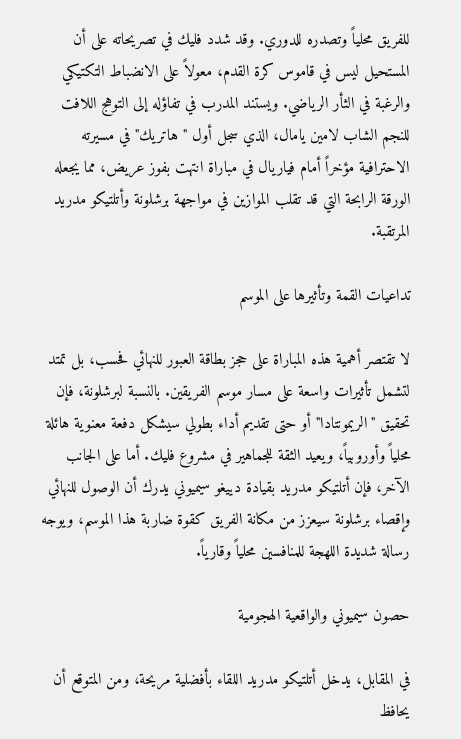للفريق محلياً وتصدره للدوري. وقد شدد فليك في تصريحاته على أن المستحيل ليس في قاموس كرة القدم، معولاً على الانضباط التكتيكي والرغبة في الثأر الرياضي. ويستند المدرب في تفاؤله إلى التوهج اللافت للنجم الشاب لامين يامال، الذي سجل أول "هاتريك" في مسيرته الاحترافية مؤخراً أمام فياريال في مباراة انتهت بفوز عريض، مما يجعله الورقة الرابحة التي قد تقلب الموازين في مواجهة برشلونة وأتلتيكو مدريد المرتقبة.

تداعيات القمة وتأثيرها على الموسم

لا تقتصر أهمية هذه المباراة على حجز بطاقة العبور للنهائي فحسب، بل تمتد لتشمل تأثيرات واسعة على مسار موسم الفريقين. بالنسبة لبرشلونة، فإن تحقيق "الريمونتادا" أو حتى تقديم أداء بطولي سيشكل دفعة معنوية هائلة محلياً وأوروبياً، ويعيد الثقة للجماهير في مشروع فليك. أما على الجانب الآخر، فإن أتلتيكو مدريد بقيادة دييغو سيميوني يدرك أن الوصول للنهائي وإقصاء برشلونة سيعزز من مكانة الفريق كقوة ضاربة هذا الموسم، ويوجه رسالة شديدة اللهجة للمنافسين محلياً وقارياً.

حصون سيميوني والواقعية الهجومية

في المقابل، يدخل أتلتيكو مدريد اللقاء بأفضلية مريحة، ومن المتوقع أن يحافظ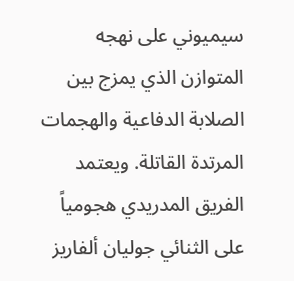سيميوني على نهجه المتوازن الذي يمزج بين الصلابة الدفاعية والهجمات المرتدة القاتلة. ويعتمد الفريق المدريدي هجومياً على الثنائي جوليان ألفاريز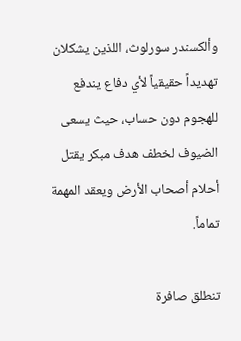وألكسندر سورلوث، اللذين يشكلان تهديداً حقيقياً لأي دفاع يندفع للهجوم دون حساب، حيث يسعى الضيوف لخطف هدف مبكر يقتل أحلام أصحاب الأرض ويعقد المهمة تماماً.

تنطلق صافرة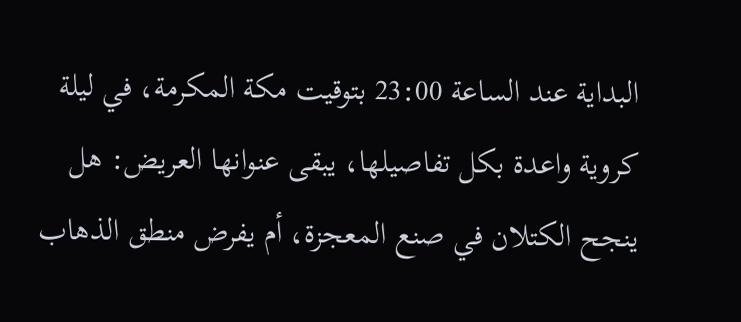البداية عند الساعة 23:00 بتوقيت مكة المكرمة، في ليلة كروية واعدة بكل تفاصيلها، يبقى عنوانها العريض: هل ينجح الكتلان في صنع المعجزة، أم يفرض منطق الذهاب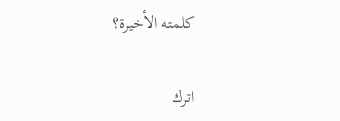كلمته الأخيرة؟

اترك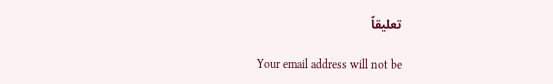تعليقاً

Your email address will not be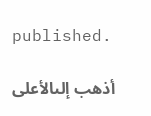published.

أذهب إلىالأعلى